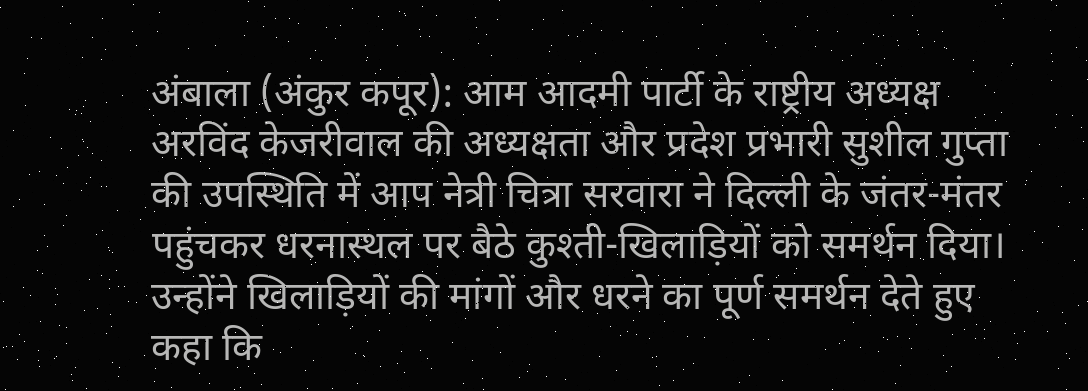अंबाला (अंकुर कपूर): आम आदमी पार्टी के राष्ट्रीय अध्यक्ष अरविंद केजरीवाल की अध्यक्षता और प्रदेश प्रभारी सुशील गुप्ता की उपस्थिति में आप नेत्री चित्रा सरवारा ने दिल्ली के जंतर-मंतर पहुंचकर धरनास्थल पर बैठे कुश्ती-खिलाड़ियों को समर्थन दिया। उन्होंने खिलाड़ियों की मांगों और धरने का पूर्ण समर्थन देते हुए कहा कि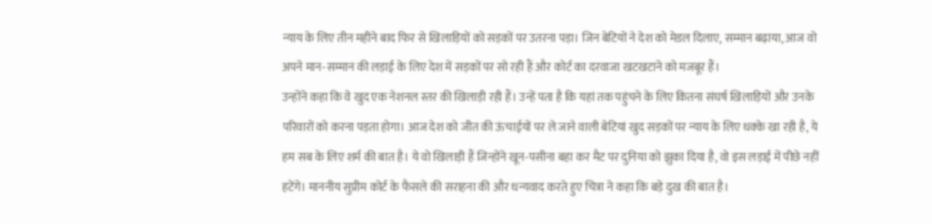न्याय के लिए तीन महीने बाद फिर से खिलाड़ियों को सड़कों पर उतरना पड़ा। जिन बेटियों ने देश को मेडल दिलाए, सम्मान बढ़ाया, आज वो अपने मान-सम्मान की लड़ाई के लिए देश में सड़कों पर सो रही हैं और कोर्ट का दरवाजा खटखटाने को मजबूर हैं।
उन्होंने कहा कि वे खुद एक नेशनल स्तर की खिलाड़ी रही हैं। उन्हें पता है कि यहां तक पहुंचने के लिए कितना संघर्ष खिलाड़ियों और उनके परिवारों को करना पड़ता होगा। आज देश को जीत की ऊंचाईयों पर ले जाने वाली बेटियां खुद सड़कों पर न्याय के लिए धक्के खा रही है, ये हम सब के लिए शर्म की बात है। ये वो खिलाड़ी हैं जिन्होंने खून-पसीना बहा कर मैट पर दुनिया को झुका दिया है, वो इस लड़ाई में पीछे नहीं हटेंगे। माननीय सुप्रीम कोर्ट के फैसले की सराहना की और धन्यवाद करते हुए चित्रा ने कहा कि बड़े दुख की बात है।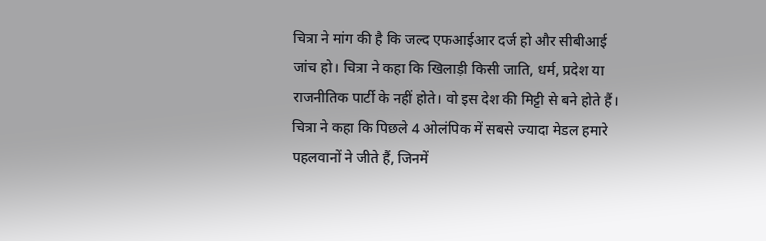चित्रा ने मांग की है कि जल्द एफआईआर दर्ज हो और सीबीआई जांच हो। चित्रा ने कहा कि खिलाड़ी किसी जाति, धर्म, प्रदेश या राजनीतिक पार्टी के नहीं होते। वो इस देश की मिट्टी से बने होते हैं। चित्रा ने कहा कि पिछले 4 ओलंपिक में सबसे ज्यादा मेडल हमारे पहलवानों ने जीते हैं, जिनमें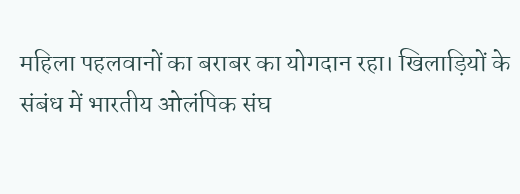महिला पहलवानों का बराबर का योगदान रहा। खिलाड़ियों के संबंध में भारतीय ओलंपिक संघ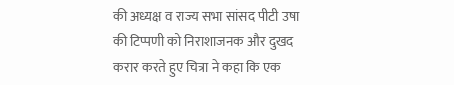की अध्यक्ष व राज्य सभा सांसद पीटी उषा की टिप्पणी को निराशाजनक और दुखद करार करते हुए चित्रा ने कहा कि एक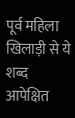पूर्व महिला खिलाड़ी से ये शब्द आपेक्षित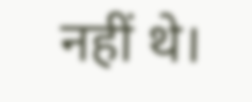नहीं थे।